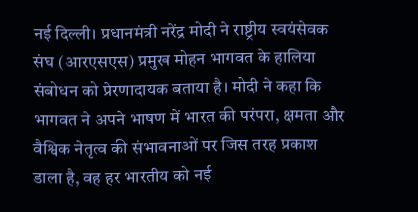नई दिल्ली। प्रधानमंत्री नरेंद्र मोदी ने राष्ट्रीय स्वयंसेवक संघ (आरएसएस) प्रमुख मोहन भागवत के हालिया संबोधन को प्रेरणादायक बताया है। मोदी ने कहा कि भागवत ने अपने भाषण में भारत की परंपरा, क्षमता और वैश्विक नेतृत्व की संभावनाओं पर जिस तरह प्रकाश डाला है, वह हर भारतीय को नई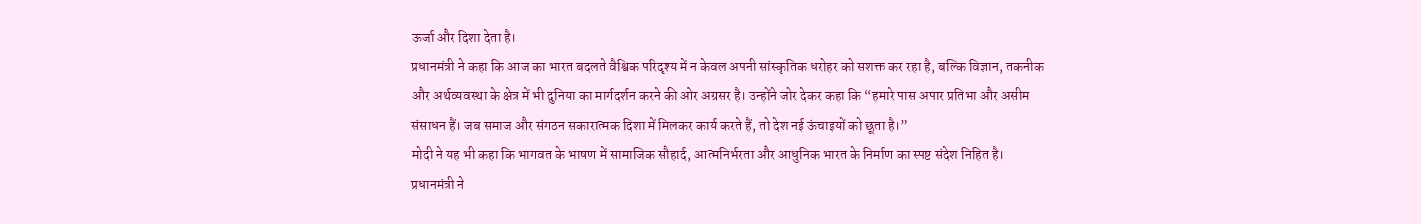ऊर्जा और दिशा देता है।
प्रधानमंत्री ने कहा कि आज का भारत बदलते वैश्विक परिदृश्य में न केवल अपनी सांस्कृतिक धरोहर को सशक्त कर रहा है, बल्कि विज्ञान, तकनीक और अर्थव्यवस्था के क्षेत्र में भी दुनिया का मार्गदर्शन करने की ओर अग्रसर है। उन्होंने जोर देकर कहा कि “हमारे पास अपार प्रतिभा और असीम संसाधन हैं। जब समाज और संगठन सकारात्मक दिशा में मिलकर कार्य करते हैं, तो देश नई ऊंचाइयों को छूता है।”
मोदी ने यह भी कहा कि भागवत के भाषण में सामाजिक सौहार्द, आत्मनिर्भरता और आधुनिक भारत के निर्माण का स्पष्ट संदेश निहित है। प्रधानमंत्री ने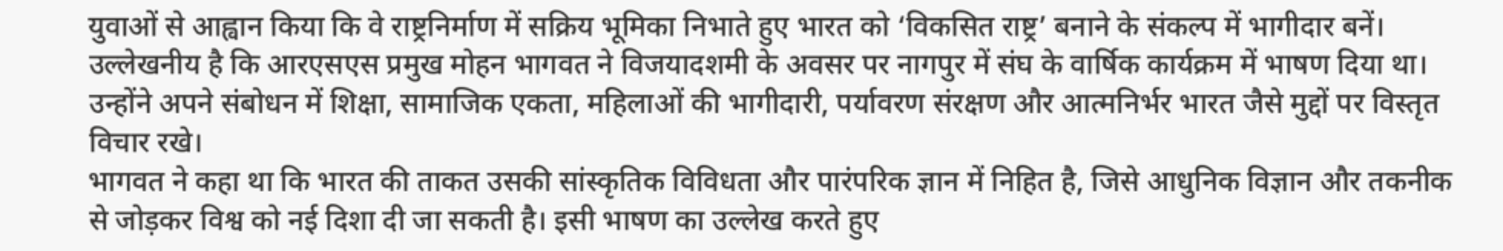युवाओं से आह्वान किया कि वे राष्ट्रनिर्माण में सक्रिय भूमिका निभाते हुए भारत को ‘विकसित राष्ट्र’ बनाने के संकल्प में भागीदार बनें।
उल्लेखनीय है कि आरएसएस प्रमुख मोहन भागवत ने विजयादशमी के अवसर पर नागपुर में संघ के वार्षिक कार्यक्रम में भाषण दिया था। उन्होंने अपने संबोधन में शिक्षा, सामाजिक एकता, महिलाओं की भागीदारी, पर्यावरण संरक्षण और आत्मनिर्भर भारत जैसे मुद्दों पर विस्तृत विचार रखे।
भागवत ने कहा था कि भारत की ताकत उसकी सांस्कृतिक विविधता और पारंपरिक ज्ञान में निहित है, जिसे आधुनिक विज्ञान और तकनीक से जोड़कर विश्व को नई दिशा दी जा सकती है। इसी भाषण का उल्लेख करते हुए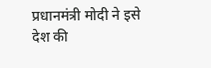प्रधानमंत्री मोदी ने इसे देश की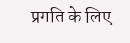प्रगति के लिए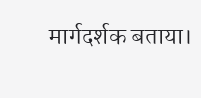मार्गदर्शक बताया।